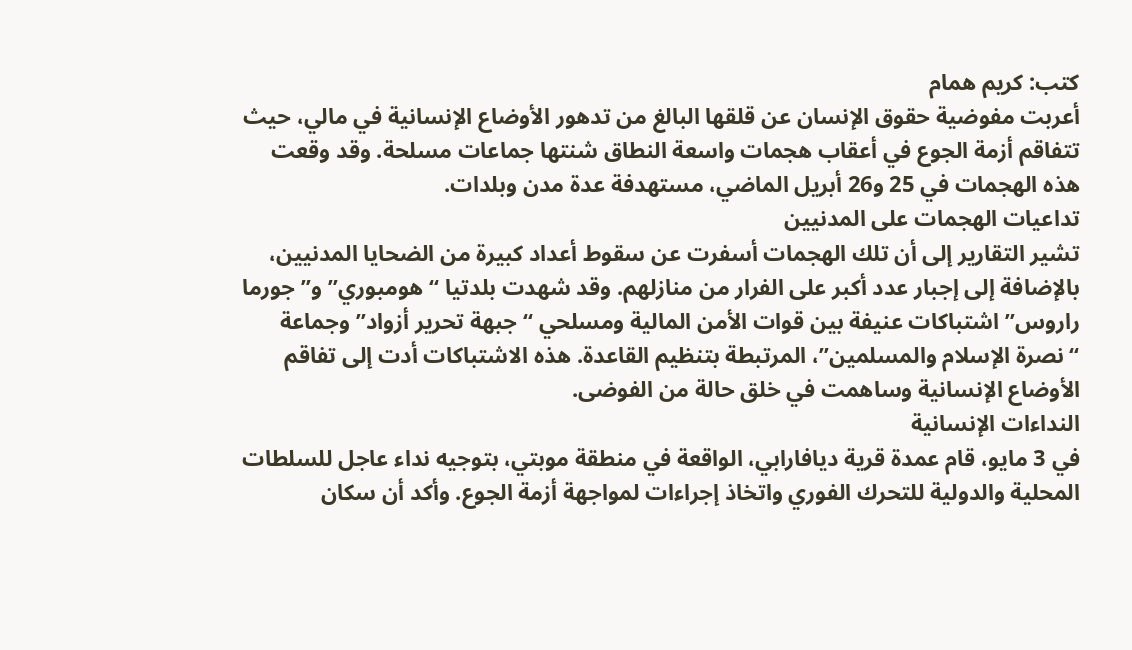كتب: كريم همام
أعربت مفوضية حقوق الإنسان عن قلقها البالغ من تدهور الأوضاع الإنسانية في مالي، حيث تتفاقم أزمة الجوع في أعقاب هجمات واسعة النطاق شنتها جماعات مسلحة. وقد وقعت هذه الهجمات في 25 و26 أبريل الماضي، مستهدفة عدة مدن وبلدات.
تداعيات الهجمات على المدنيين
تشير التقارير إلى أن تلك الهجمات أسفرت عن سقوط أعداد كبيرة من الضحايا المدنيين، بالإضافة إلى إجبار عدد أكبر على الفرار من منازلهم. وقد شهدت بلدتيا “هومبوري” و”جورما راروس” اشتباكات عنيفة بين قوات الأمن المالية ومسلحي “جبهة تحرير أزواد” وجماعة “نصرة الإسلام والمسلمين”، المرتبطة بتنظيم القاعدة. هذه الاشتباكات أدت إلى تفاقم الأوضاع الإنسانية وساهمت في خلق حالة من الفوضى.
النداءات الإنسانية
في 3 مايو، قام عمدة قرية ديافارابي، الواقعة في منطقة موبتي، بتوجيه نداء عاجل للسلطات المحلية والدولية للتحرك الفوري واتخاذ إجراءات لمواجهة أزمة الجوع. وأكد أن سكان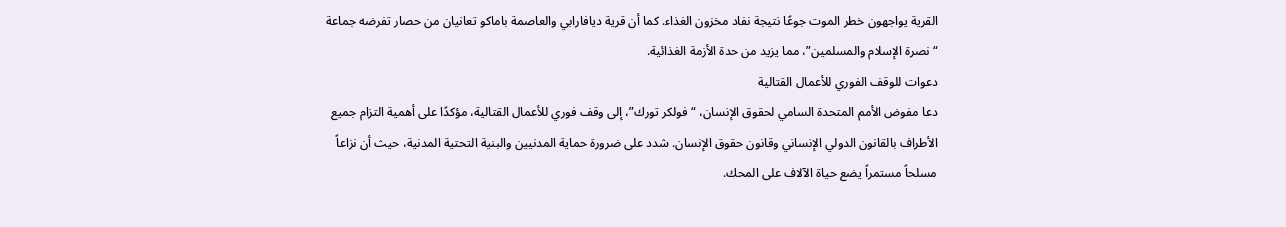القرية يواجهون خطر الموت جوعًا نتيجة نفاد مخزون الغذاء. كما أن قرية ديافارابي والعاصمة باماكو تعانيان من حصار تفرضه جماعة “نصرة الإسلام والمسلمين”، مما يزيد من حدة الأزمة الغذائية.
دعوات للوقف الفوري للأعمال القتالية
دعا مفوض الأمم المتحدة السامي لحقوق الإنسان، “فولكر تورك”، إلى وقف فوري للأعمال القتالية، مؤكدًا على أهمية التزام جميع الأطراف بالقانون الدولي الإنساني وقانون حقوق الإنسان. شدد على ضرورة حماية المدنيين والبنية التحتية المدنية، حيث أن نزاعاً مسلحاً مستمراً يضع حياة الآلاف على المحك.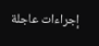إجراءات عاجلة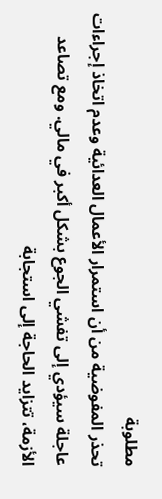مطلوبة
تحذر المفوضية من أن استمرار الأعمال العدائية وعدم اتخاذ إجراءات عاجلة سيؤدي إلى تفشي الجوع بشكل أكبر في مالي. ومع تصاعد الأزمة، تتزايد الحاجة إلى استجابة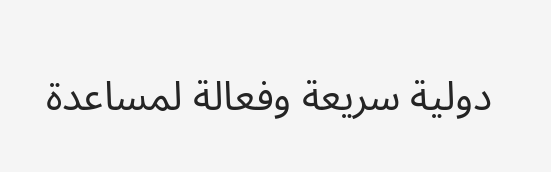دولية سريعة وفعالة لمساعدة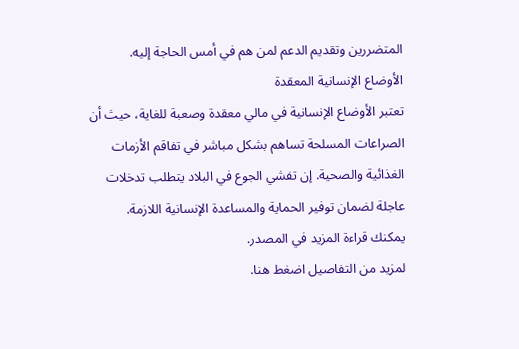المتضررين وتقديم الدعم لمن هم في أمس الحاجة إليه.
الأوضاع الإنسانية المعقدة
تعتبر الأوضاع الإنسانية في مالي معقدة وصعبة للغاية، حيث أن الصراعات المسلحة تساهم بشكل مباشر في تفاقم الأزمات الغذائية والصحية. إن تفشي الجوع في البلاد يتطلب تدخلات عاجلة لضمان توفير الحماية والمساعدة الإنسانية اللازمة.
يمكنك قراءة المزيد في المصدر.
لمزيد من التفاصيل اضغط هنا.